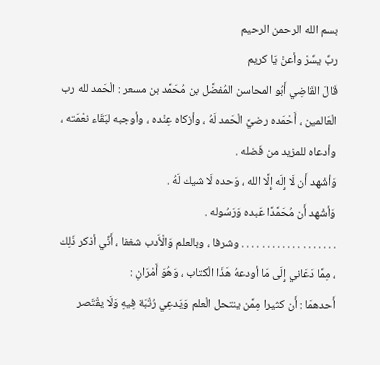بسم الله الرحمن الرحيم
ربِّ يسِّرْ وأعنْ يَا كريم
قَالَ القَاضِي أَبُو المحاسن المُفضَّل بن مُحَمَّد بن مسعر : الْحَمد لله رب الْعَالمين ، أَحْمَده رضيَّ الْحَمد لَهُ ، وأزكاه عِنْده ، وأوجبه لبَقَاء نعْمَته ، وأدعاه للمزيد من فَضله .
وَأشْهد أَن لَا إِلَه إِلَّا الله ، وَحده لَا شيك لَهُ .
وَأشْهد أَن مُحَمَّدًا عَبده وَرَسُوله .
. . . . . . . . . . . . . . . . . . . وشرفا ، وبالعلم وَالْأَدب شغفا ، أَنِّي أذكر ذَلِك ، مِمَّا دَعَاني إِلَى مَا أودعهُ هَذَا الْكتاب ، وَهُوَ أَمْرَانِ :
أَحدهمَا : أَن كثيرا مِمَّن ينتحل الْعلم وَيَدعِي رُتْبَة فِيهِ وَلَا يقْتَصر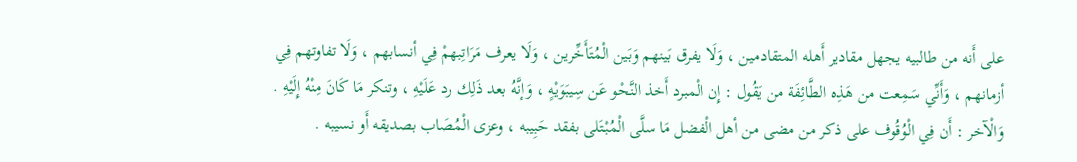على أَنه من طالبيه يجهل مقادير أَهله المتقادمين ، وَلَا يفرق بَينهم وَبَين الْمُتَأَخِّرين ، وَلَا يعرف مَرَاتِبهمْ فِي أنسابهم ، وَلَا تفاوتهم فِي أزمانهم ، وَأَنِّي سَمِعت من هَذِه الطَّائِفَة من يَقُول : إِن الْمبرد أَخذ النَّحْو عَن سِيبَوَيْهٍ ، وَإنَّهُ بعد ذَلِك رد عَلَيْهِ ، وتنكر مَا كَانَ مِنْهُ إِلَيْهِ .
وَالْآخر : أَن فِي الْوُقُوف على ذكر من مضى من أهل الْفضل مَا سلَّى الْمُبْتَلى بفقد حَبِيبه ، وعزى الْمُصَاب بصديقه أَو نسيبه .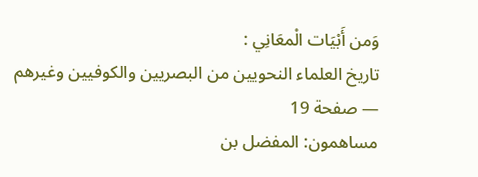وَمن أَبْيَات الْمعَانِي :
تاريخ العلماء النحويين من البصريين والكوفيين وغيرهم — صفحة 19
مساهمون: المفضل بن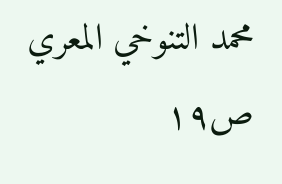محمد التنوخي المعري
ص١٩